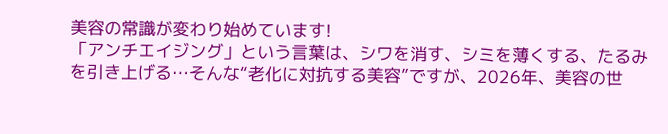美容の常識が変わり始めています!
「アンチエイジング」という言葉は、シワを消す、シミを薄くする、たるみを引き上げる…そんな“老化に対抗する美容”ですが、2026年、美容の世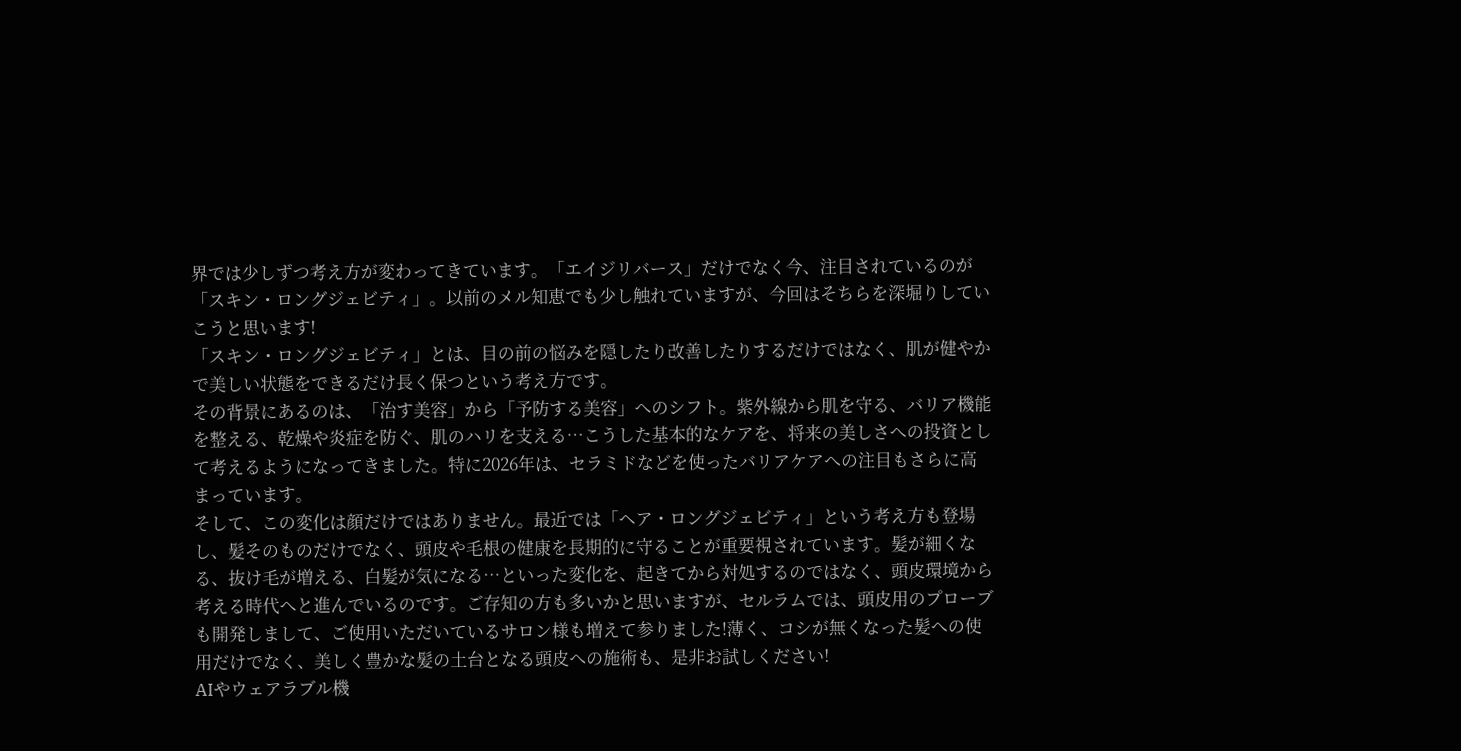界では少しずつ考え方が変わってきています。「エイジリバース」だけでなく今、注目されているのが「スキン・ロングジェビティ」。以前のメル知恵でも少し触れていますが、今回はそちらを深堀りしていこうと思います!
「スキン・ロングジェビティ」とは、目の前の悩みを隠したり改善したりするだけではなく、肌が健やかで美しい状態をできるだけ長く保つという考え方です。
その背景にあるのは、「治す美容」から「予防する美容」へのシフト。紫外線から肌を守る、バリア機能を整える、乾燥や炎症を防ぐ、肌のハリを支える…こうした基本的なケアを、将来の美しさへの投資として考えるようになってきました。特に2026年は、セラミドなどを使ったバリアケアへの注目もさらに高まっています。
そして、この変化は顔だけではありません。最近では「ヘア・ロングジェビティ」という考え方も登場し、髪そのものだけでなく、頭皮や毛根の健康を長期的に守ることが重要視されています。髪が細くなる、抜け毛が増える、白髪が気になる…といった変化を、起きてから対処するのではなく、頭皮環境から考える時代へと進んでいるのです。ご存知の方も多いかと思いますが、セルラムでは、頭皮用のプローブも開発しまして、ご使用いただいているサロン様も増えて参りました!薄く、コシが無くなった髪への使用だけでなく、美しく豊かな髪の土台となる頭皮への施術も、是非お試しください!
AIやウェアラブル機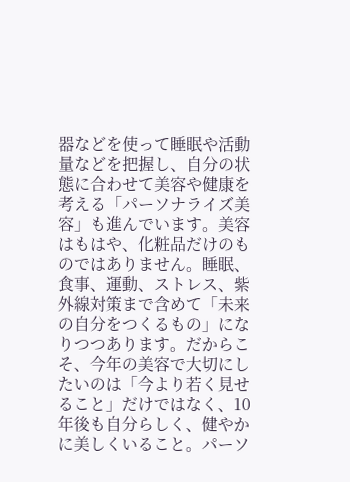器などを使って睡眠や活動量などを把握し、自分の状態に合わせて美容や健康を考える「パーソナライズ美容」も進んでいます。美容はもはや、化粧品だけのものではありません。睡眠、食事、運動、ストレス、紫外線対策まで含めて「未来の自分をつくるもの」になりつつあります。だからこそ、今年の美容で大切にしたいのは「今より若く見せること」だけではなく、10年後も自分らしく、健やかに美しくいること。パーソ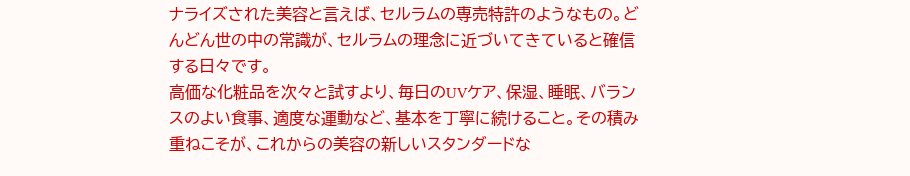ナライズされた美容と言えば、セルラムの専売特許のようなもの。どんどん世の中の常識が、セルラムの理念に近づいてきていると確信する日々です。
高価な化粧品を次々と試すより、毎日のUVケア、保湿、睡眠、バランスのよい食事、適度な運動など、基本を丁寧に続けること。その積み重ねこそが、これからの美容の新しいスタンダードな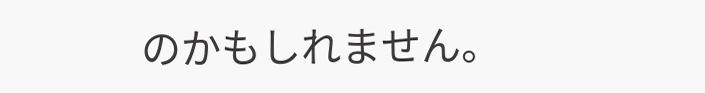のかもしれません。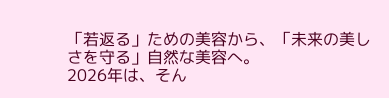「若返る」ための美容から、「未来の美しさを守る」自然な美容へ。
2026年は、そん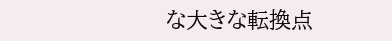な大きな転換点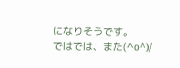になりそうです。
ではでは、また(^o^)/